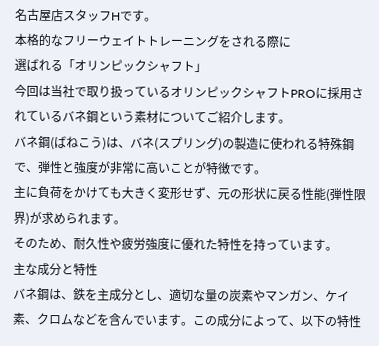名古屋店スタッフHです。
本格的なフリーウェイトトレーニングをされる際に
選ばれる「オリンピックシャフト」
今回は当社で取り扱っているオリンピックシャフトPROに採用されているバネ鋼という素材についてご紹介します。
バネ鋼(ばねこう)は、バネ(スプリング)の製造に使われる特殊鋼で、弾性と強度が非常に高いことが特徴です。
主に負荷をかけても大きく変形せず、元の形状に戻る性能(弾性限界)が求められます。
そのため、耐久性や疲労強度に優れた特性を持っています。
主な成分と特性
バネ鋼は、鉄を主成分とし、適切な量の炭素やマンガン、ケイ素、クロムなどを含んでいます。この成分によって、以下の特性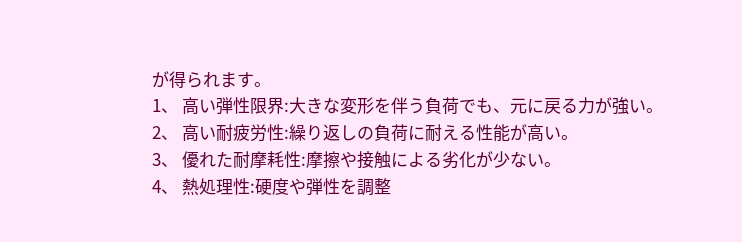が得られます。
1、 高い弾性限界:大きな変形を伴う負荷でも、元に戻る力が強い。
2、 高い耐疲労性:繰り返しの負荷に耐える性能が高い。
3、 優れた耐摩耗性:摩擦や接触による劣化が少ない。
4、 熱処理性:硬度や弾性を調整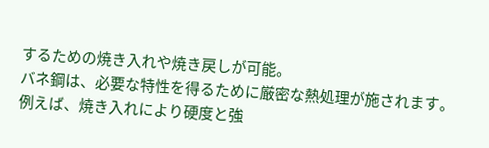するための焼き入れや焼き戻しが可能。
バネ鋼は、必要な特性を得るために厳密な熱処理が施されます。
例えば、焼き入れにより硬度と強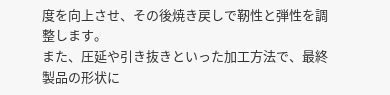度を向上させ、その後焼き戻しで靭性と弾性を調整します。
また、圧延や引き抜きといった加工方法で、最終製品の形状に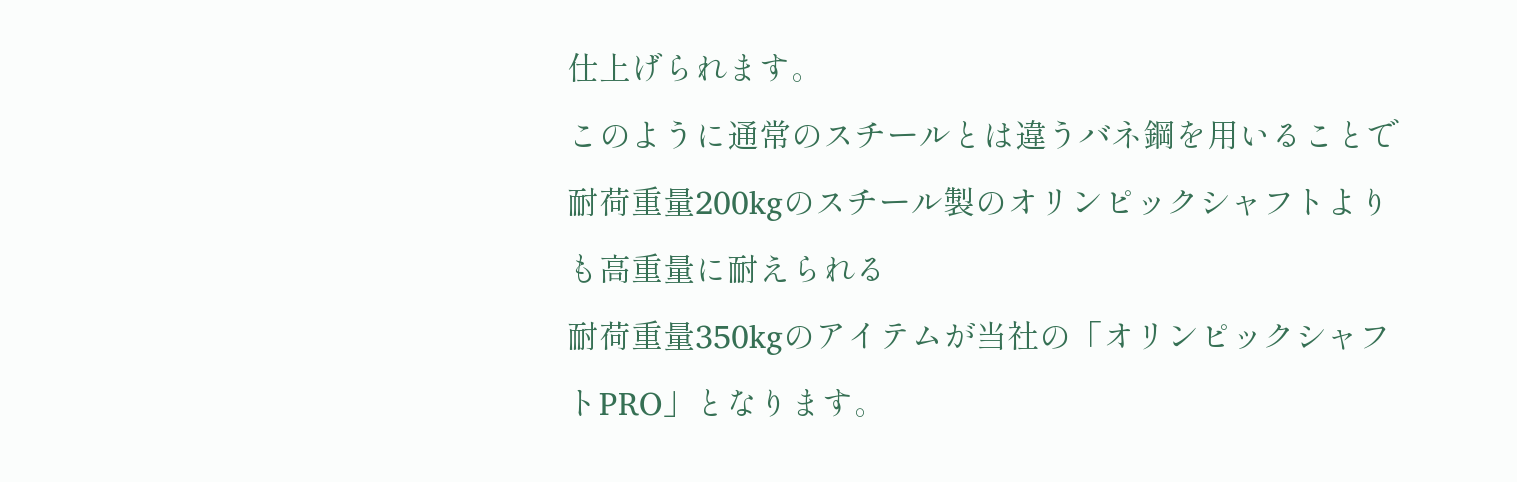仕上げられます。
このように通常のスチールとは違うバネ鋼を用いることで
耐荷重量200kgのスチール製のオリンピックシャフトよりも高重量に耐えられる
耐荷重量350kgのアイテムが当社の「オリンピックシャフトPRO」となります。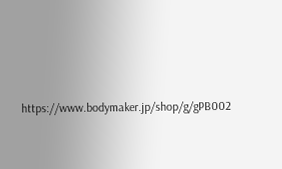https://www.bodymaker.jp/shop/g/gPB002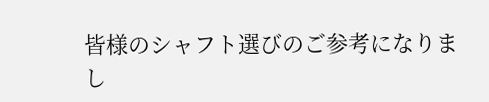皆様のシャフト選びのご参考になりまし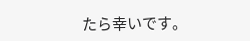たら幸いです。